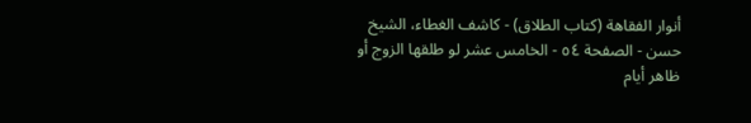أنوار الفقاهة (كتاب الطلاق) - كاشف الغطاء، الشيخ حسن - الصفحة ٥٤ - الخامس عشر لو طلقها الزوج أو ظاهر أيام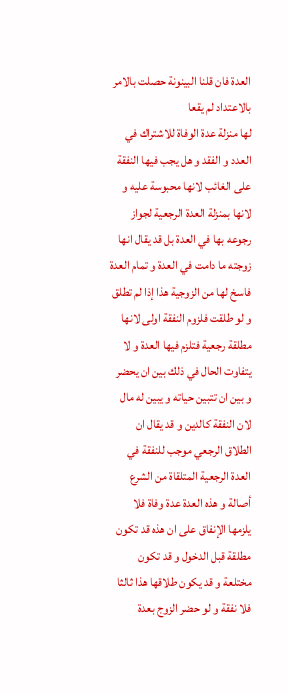العدة فان قلنا البينونة حصلت بالامر بالاعتداد لم يقعا
لها منزلة عدة الوفاة للاشتراك في العدد و الفقد و هل يجب فيها النفقة على الغائب لانها محبوسة عليه و لانها بمنزلة العدة الرجعية لجواز رجوعه بها في العدة بل قد يقال انها زوجته ما دامت في العدة و تمام العدة فاسخ لها من الزوجية هذا إذا لم تطلق و لو طلقت فلزوم النفقة اولى لانها مطلقة رجعية فتلزم فيها العدة و لا يتفاوت الحال في ذلك بين ان يحضر و بين ان تتبين حياته و يبين له مال لان النفقة كالدين و قد يقال ان الطلاق الرجعي موجب للنفقة في العدة الرجعية المتلقاة من الشرع أصالة و هذه العدة عدة وفاة فلا يلزمها الإنفاق على ان هذه قد تكون مطلقة قبل الدخول و قد تكون مختلعة و قد يكون طلاقها هذا ثالثا فلا نفقة و لو حضر الزوج بعدة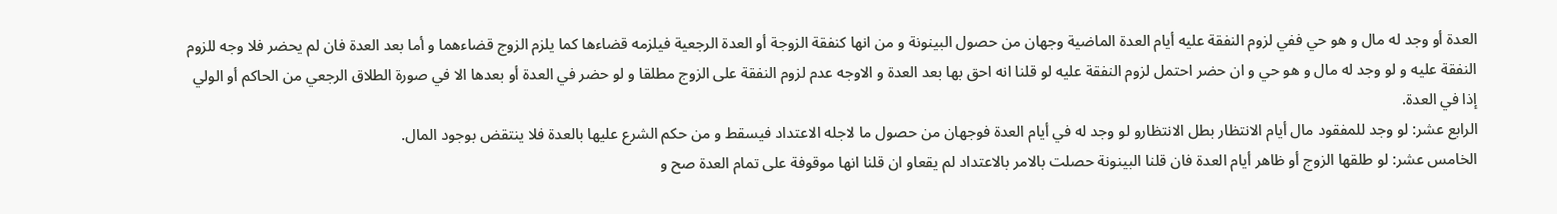العدة أو وجد له مال و هو حي ففي لزوم النفقة عليه أيام العدة الماضية وجهان من حصول البينونة و من انها كنفقة الزوجة أو العدة الرجعية فيلزمه قضاءها كما يلزم الزوج قضاءهما و أما بعد العدة فان لم يحضر فلا وجه للزوم النفقة عليه و لو وجد له مال و هو حي و ان حضر احتمل لزوم النفقة عليه لو قلنا انه احق بها بعد العدة و الاوجه عدم لزوم النفقة على الزوج مطلقا و لو حضر في العدة أو بعدها الا في صورة الطلاق الرجعي من الحاكم أو الولي إذا في العدة.
الرابع عشر: لو وجد للمفقود مال أيام الانتظار بطل الانتظارو لو وجد له في أيام العدة فوجهان من حصول ما لاجله الاعتداد فيسقط و من حكم الشرع عليها بالعدة فلا ينتقض بوجود المال.
الخامس عشر: لو طلقها الزوج أو ظاهر أيام العدة فان قلنا البينونة حصلت بالامر بالاعتداد لم يقعاو ان قلنا انها موقوفة على تمام العدة صح و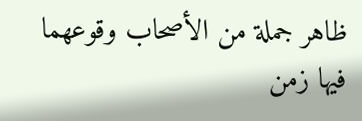ظاهر جملة من الأصحاب وقوعهما فيها زمن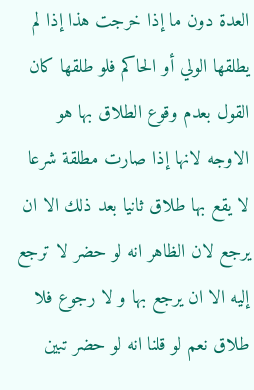العدة دون ما إذا خرجت هذا إذا لم يطلقها الولي أو الحاكم فلو طلقها كان القول بعدم وقوع الطلاق بها هو الاوجه لانها إذا صارت مطلقة شرعا لا يقع بها طلاق ثانيا بعد ذلك الا ان يرجع لان الظاهر انه لو حضر لا ترجع إليه الا ان يرجع بها و لا رجوع فلا طلاق نعم لو قلنا انه لو حضر تبين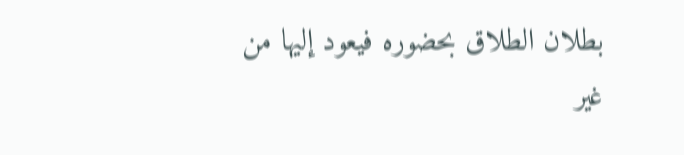بطلان الطلاق بحضوره فيعود إليها من غير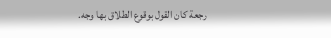رجعة كان القول بوقوع الطلاق بها وجه.